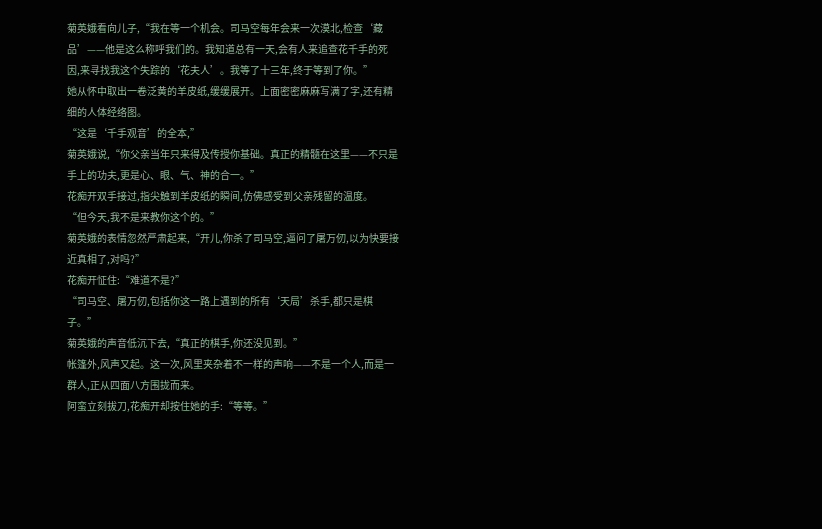菊英娥看向儿子,“我在等一个机会。司马空每年会来一次漠北,检查‘藏品’——他是这么称呼我们的。我知道总有一天,会有人来追查花千手的死因,来寻找我这个失踪的‘花夫人’。我等了十三年,终于等到了你。”
她从怀中取出一卷泛黄的羊皮纸,缓缓展开。上面密密麻麻写满了字,还有精细的人体经络图。
“这是‘千手观音’的全本,”
菊英娥说,“你父亲当年只来得及传授你基础。真正的精髓在这里——不只是手上的功夫,更是心、眼、气、神的合一。”
花痴开双手接过,指尖触到羊皮纸的瞬间,仿佛感受到父亲残留的温度。
“但今天,我不是来教你这个的。”
菊英娥的表情忽然严肃起来,“开儿,你杀了司马空,逼问了屠万仞,以为快要接近真相了,对吗?”
花痴开怔住:“难道不是?”
“司马空、屠万仞,包括你这一路上遇到的所有‘天局’杀手,都只是棋子。”
菊英娥的声音低沉下去,“真正的棋手,你还没见到。”
帐篷外,风声又起。这一次,风里夹杂着不一样的声响——不是一个人,而是一群人,正从四面八方围拢而来。
阿蛮立刻拔刀,花痴开却按住她的手:“等等。”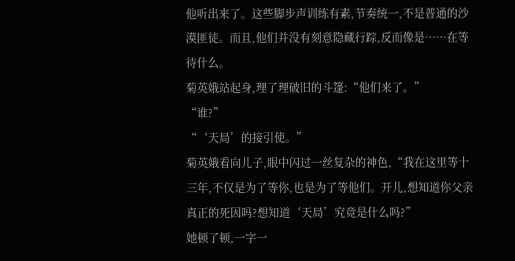他听出来了。这些脚步声训练有素,节奏统一,不是普通的沙漠匪徒。而且,他们并没有刻意隐藏行踪,反而像是……在等待什么。
菊英娥站起身,理了理破旧的斗篷:“他们来了。”
“谁?”
“‘天局’的接引使。”
菊英娥看向儿子,眼中闪过一丝复杂的神色,“我在这里等十三年,不仅是为了等你,也是为了等他们。开儿,想知道你父亲真正的死因吗?想知道‘天局’究竟是什么吗?”
她顿了顿,一字一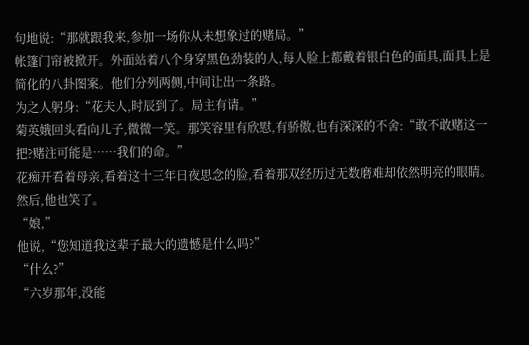句地说:“那就跟我来,参加一场你从未想象过的赌局。”
帐篷门帘被掀开。外面站着八个身穿黑色劲装的人,每人脸上都戴着银白色的面具,面具上是简化的八卦图案。他们分列两侧,中间让出一条路。
为之人躬身:“花夫人,时辰到了。局主有请。”
菊英娥回头看向儿子,微微一笑。那笑容里有欣慰,有骄傲,也有深深的不舍:“敢不敢赌这一把?赌注可能是……我们的命。”
花痴开看着母亲,看着这十三年日夜思念的脸,看着那双经历过无数磨难却依然明亮的眼睛。然后,他也笑了。
“娘,”
他说,“您知道我这辈子最大的遗憾是什么吗?”
“什么?”
“六岁那年,没能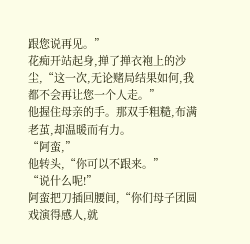跟您说再见。”
花痴开站起身,掸了掸衣袍上的沙尘,“这一次,无论赌局结果如何,我都不会再让您一个人走。”
他握住母亲的手。那双手粗糙,布满老茧,却温暖而有力。
“阿蛮,”
他转头,“你可以不跟来。”
“说什么呢!”
阿蛮把刀插回腰间,“你们母子团圆戏演得感人,就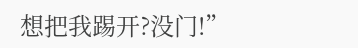想把我踢开?没门!”